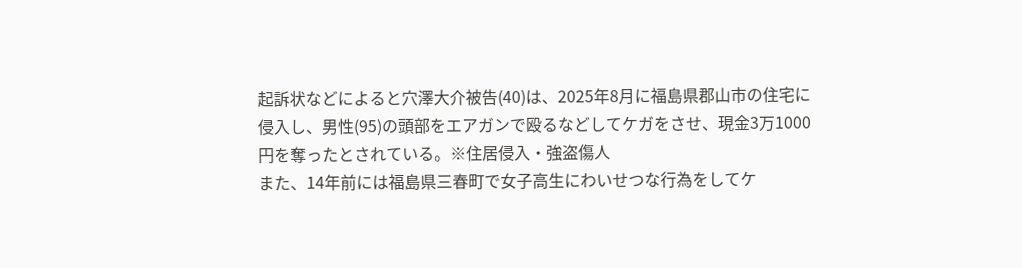起訴状などによると穴澤大介被告(40)は、2025年8月に福島県郡山市の住宅に侵入し、男性(95)の頭部をエアガンで殴るなどしてケガをさせ、現金3万1000円を奪ったとされている。※住居侵入・強盗傷人
また、14年前には福島県三春町で女子高生にわいせつな行為をしてケ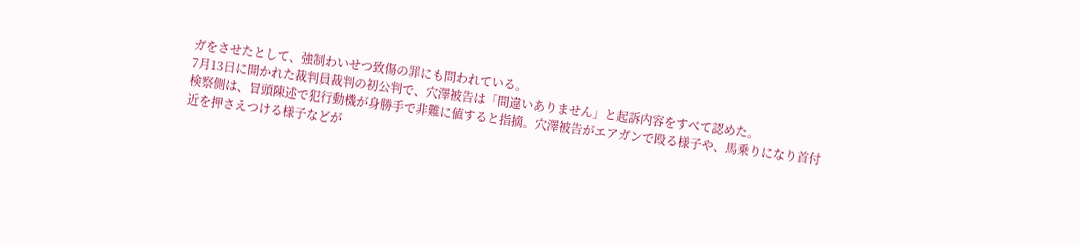ガをさせたとして、強制わいせつ致傷の罪にも問われている。
7月13日に開かれた裁判員裁判の初公判で、穴澤被告は「間違いありません」と起訴内容をすべて認めた。
検察側は、冒頭陳述で犯行動機が身勝手で非難に値すると指摘。穴澤被告がエアガンで殴る様子や、馬乗りになり首付近を押さえつける様子などが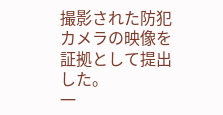撮影された防犯カメラの映像を証拠として提出した。
一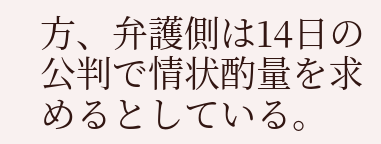方、弁護側は14日の公判で情状酌量を求めるとしている。